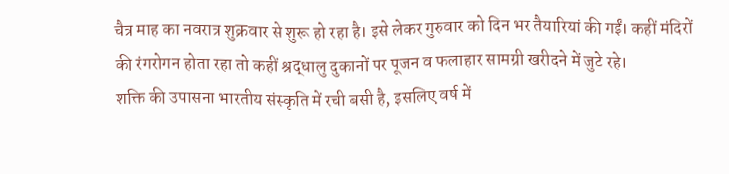चैत्र माह का नवरात्र शुक्रवार से शुरू हो रहा है। इसे लेकर गुरुवार को दिन भर तैयारियां की गईं। कहीं मंदिरों की रंगरोगन होता रहा तो कहीं श्रद्धालु दुकानों पर पूजन व फलाहार सामग्री खरीदने में जुटे रहे।
शक्ति की उपासना भारतीय संस्कृति में रची बसी है, इसलिए वर्ष में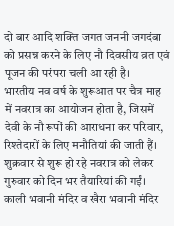दो बार आदि शक्ति जगत जननी जगदंबा को प्रसन्न करने के लिए नौ दिवसीय व्रत एवं पूजन की परंपरा चली आ रही है।
भारतीय नव वर्ष के शुरूआत पर चैत्र माह में नवरात्र का आयोजन होता है, जिसमें देवी के नौ रूपों की आराधना कर परिवार, रिश्तेदारों के लिए मनौतियां की जाती हैं। शुक्रवार से शुरू हो रहे नवरात्र को लेकर गुरुवार को दिन भर तैयारियां की गईं।
काली भवानी मंदिर व खैरा भवानी मंदिर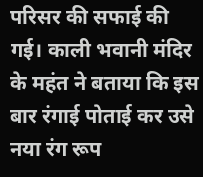परिसर की सफाई की गई। काली भवानी मंदिर के महंत ने बताया कि इस बार रंगाई पोताई कर उसे नया रंग रूप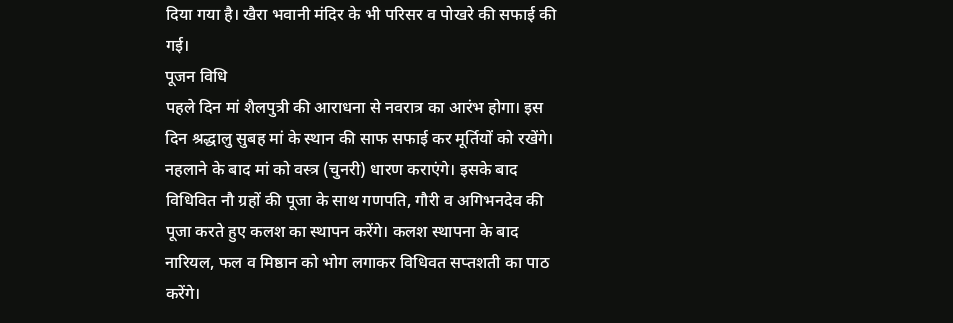दिया गया है। खैरा भवानी मंदिर के भी परिसर व पोखरे की सफाई की गई।
पूजन विधि
पहले दिन मां शैलपुत्री की आराधना से नवरात्र का आरंभ होगा। इस दिन श्रद्धालु सुबह मां के स्थान की साफ सफाई कर मूर्तियों को रखेंगे। नहलाने के बाद मां को वस्त्र (चुनरी) धारण कराएंगे। इसके बाद विधिवित नौ ग्रहों की पूजा के साथ गणपति, गौरी व अगिभनदेव की पूजा करते हुए कलश का स्थापन करेंगे। कलश स्थापना के बाद नारियल, फल व मिष्ठान को भोग लगाकर विधिवत सप्तशती का पाठ करेंगे।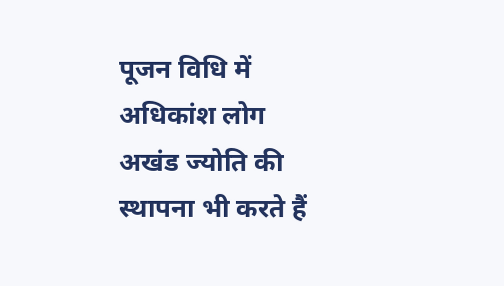पूजन विधि में अधिकांश लोग अखंड ज्योति की स्थापना भी करते हैं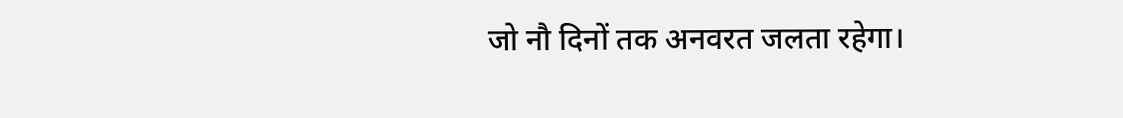जो नौ दिनों तक अनवरत जलता रहेगा।